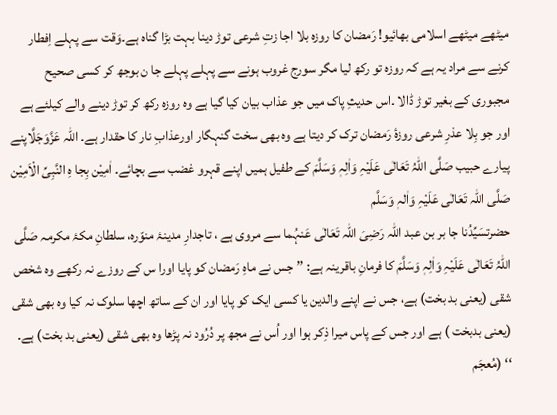میٹھے میٹھے اسلامی بھائیو! رَمضان کا روزہ بلا اجا زتِ شرعی توڑ دینا بہت بڑا گناہ ہے۔وَقت سے پہلے اِفطار کرنے سے مراد یہ ہے کہ روزہ تو رکھ لیا مگر سورج غروب ہونے سے پہلے پہلے جا ن بوجھ کر کسی صحیح مجبوری کے بغیر توڑ ڈالا ۔اس حدیثِ پاک میں جو عذاب بیان کیا گیا ہے وہ روزہ رکھ کر توڑ دینے والے کیلئے ہے اور جو بِلا عذرِ شرعی روزۂ رَمضان ترک کر دیتا ہے وہ بھی سخت گنہگار اورعذابِ نار کا حقدار ہے۔ اللہ عَزَّوَجَلَّاپنے پیارے حبیب صَلَّی اللہُ تَعَالٰی عَلَیْہِ وَاٰلِہٖ وَسَلَّمَ کے طفیل ہمیں اپنے قہرو غضب سے بچائے۔ اٰمِیْن بِجا ہِ النَّبِیِّ الْاَمِیْن صَلَّی اللہ تَعَالٰی عَلَیْہِ وَاٰلہٖ وَسَلَّم
حضرتسَیِّدُنا جا بر بن عبد اللہ رَضِیَ اللہ تَعَالٰی عَنہُما سے مروی ہے ، تاجدارِ مدینۂ منوّرہ، سلطانِ مکۂ مکرمہ صَلَّی اللہُ تَعَالٰی عَلَیْہِ وَاٰلِہٖ وَسَلَّمَ کا فرمانِ باقرینہ ہے: ’’ جس نے ماہِ رَمضان کو پایا اورا س کے روزے نہ رکھے وہ شخص شقی (یعنی بد بخت) ہے، جس نے اپنے والدین یا کسی ایک کو پایا اور ان کے ساتھ اچھا سلوک نہ کیا وہ بھی شقی (یعنی بدبخت ) ہے اور جس کے پاس میرا ذِکر ہوا اور اُس نے مجھ پر دُرُود نہ پڑھا وہ بھی شقی (یعنی بد بخت) ہے۔ ‘‘ (مُعجَم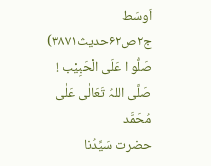اَوسَط ج۲ص۶۲حدیث۳۸۷۱)
صَلُّو ا عَلَی الْحَبِیْب ! صَلَّی اللہُ تَعَالٰی عَلٰی مُحَمَّد
حضرت سَیِّدُنا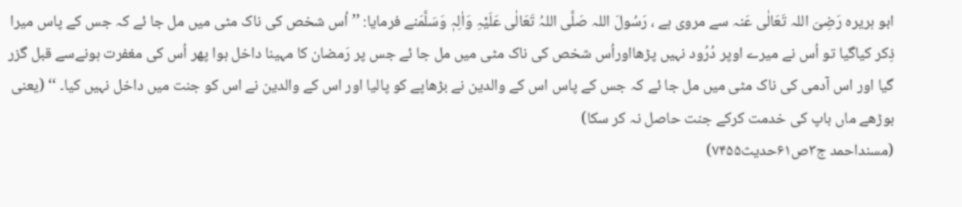ابو ہریرہ رَضِیَ اللہ تَعَالٰی عَنہ سے مروی ہے ، رَسُولَ اللہ صَلَّی اللہُ تَعَالٰی عَلَیْہِ وَاٰلِہٖ وَسَلَّمَنے فرمایا: ’’ اُس شخص کی ناک مٹی میں مل جا ئے کہ جس کے پاس میرا ذِکر کیاگیا تو اُس نے میرے اوپر دُرُود نہیں پڑھااوراُس شخص کی ناک مٹی میں مل جا ئے جس پر رَمضان کا مہینا داخل ہوا پھر اُس کی مغفرت ہونےسے قبل گزر گیا اور اس آدمی کی ناک مٹی میں مل جا ئے کہ جس کے پاس اس کے والدین نے بڑھاپے کو پالیا اور اس کے والدین نے اس کو جنت میں داخل نہیں کیا۔ ‘‘ (یعنی بوڑھے ماں باپ کی خدمت کرکے جنت حاصل نہ کر سکا)
(مسنداحمد ج۳ص۶۱حدیث۷۴۵۵)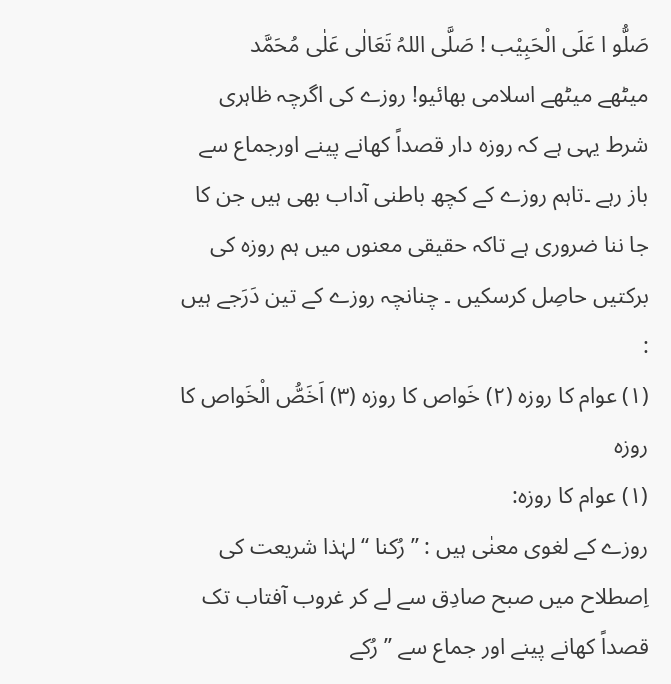صَلُّو ا عَلَی الْحَبِیْب ! صَلَّی اللہُ تَعَالٰی عَلٰی مُحَمَّد
میٹھے میٹھے اسلامی بھائیو! روزے کی اگرچہ ظاہری شرط یہی ہے کہ روزہ دار قصداً کھانے پینے اورجماع سے باز رہے ۔تاہم روزے کے کچھ باطنی آداب بھی ہیں جن کا جا ننا ضروری ہے تاکہ حقیقی معنوں میں ہم روزہ کی برکتیں حاصِل کرسکیں ۔ چنانچہ روزے کے تین دَرَجے ہیں :
(۱) عوام کا روزہ (۲) خَواص کا روزہ (۳) اَخَصُّ الْخَواص کا روزہ
(۱) عوام کا روزہ:
روزے کے لغوی معنٰی ہیں : ’’ رُکنا ‘‘ لہٰذا شریعت کی اِصطلاح میں صبح صادِق سے لے کر غروب آفتاب تک قصداً کھانے پینے اور جماع سے ’’ رُکے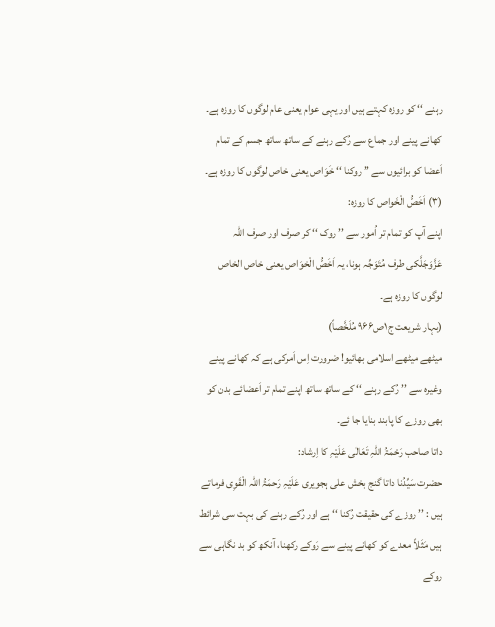رہنے ‘‘ کو روزہ کہتے ہیں اور یہی عوام یعنی عام لوگوں کا روزہ ہے۔
کھانے پینے اور جماع سے رُکے رہنے کے ساتھ ساتھ جسم کے تمام اَعضا کو برائیوں سے ’’ روکنا ‘‘ خَوَاص یعنی خاص لوگوں کا روزہ ہے۔
(۳) اَخَصُّ الْخَواص کا روزہ:
اپنے آپ کو تمام تر اُمور سے ’’ روک ‘‘ کر صرف اور صرف اللہ عَزَّوَجَلَّکی طرف مُتَوَجِّہ ہونا، یہ اَخَصُّ الْخوَاص یعنی خاص الخاص لوگوں کا روزہ ہے۔
(بہار شریعت ج۱ص۹۶۶ مُلَخَّصاً)
میٹھے میٹھے اسلامی بھائیو! ضرورت اِس اَمرکی ہے کہ کھانے پینے وغیرہ سے ’’ رُکے رہنے ‘‘ کے ساتھ ساتھ اپنے تمام تر اَعضائے بدن کو بھی روزے کا پابند بنایا جا ئے۔
داتا صاحب رَحْمَۃُ اللہِ تَعَالٰی عَلَیْہِ کا اِرشاد:
حضرت سَیِّدُنا داتا گنج بخش علی ہجویری عَلَیْہِ رَحمَۃُ اللہ الْقَوِی فرماتے ہیں : ’’ روزے کی حقیقت رُکنا ‘‘ ہے اور رُکے رہنے کی بہت سی شرائط ہیں مَثَلاً معدے کو کھانے پینے سے رَوکے رکھنا، آنکھ کو بد نگاہی سے روکے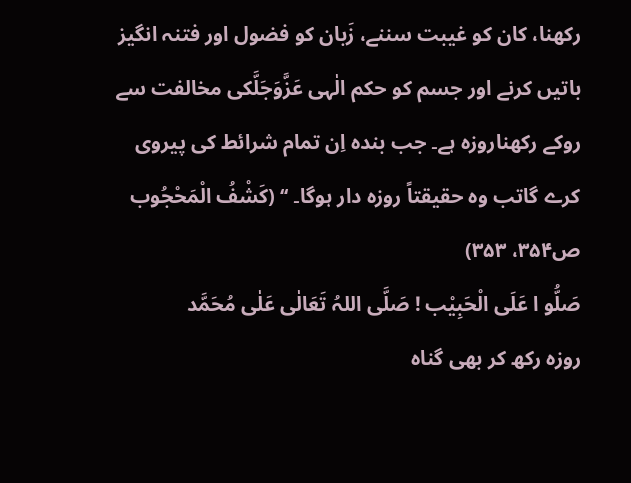رکھنا، کان کو غیبت سننے، زَبان کو فضول اور فتنہ انگیز باتیں کرنے اور جسم کو حکم الٰہی عَزَّوَجَلَّکی مخالفت سے روکے رکھناروزہ ہے۔ جب بندہ اِن تمام شرائط کی پیروی کرے گاتب وہ حقیقتاً روزہ دار ہوگا۔ ‘‘ (کَشْفُ الْمَحْجُوب ص۳۵۴، ۳۵۳)
صَلُّو ا عَلَی الْحَبِیْب ! صَلَّی اللہُ تَعَالٰی عَلٰی مُحَمَّد
روزہ رکھ کر بھی گناہ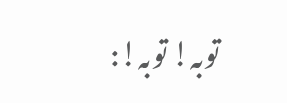توبہ! توبہ!: